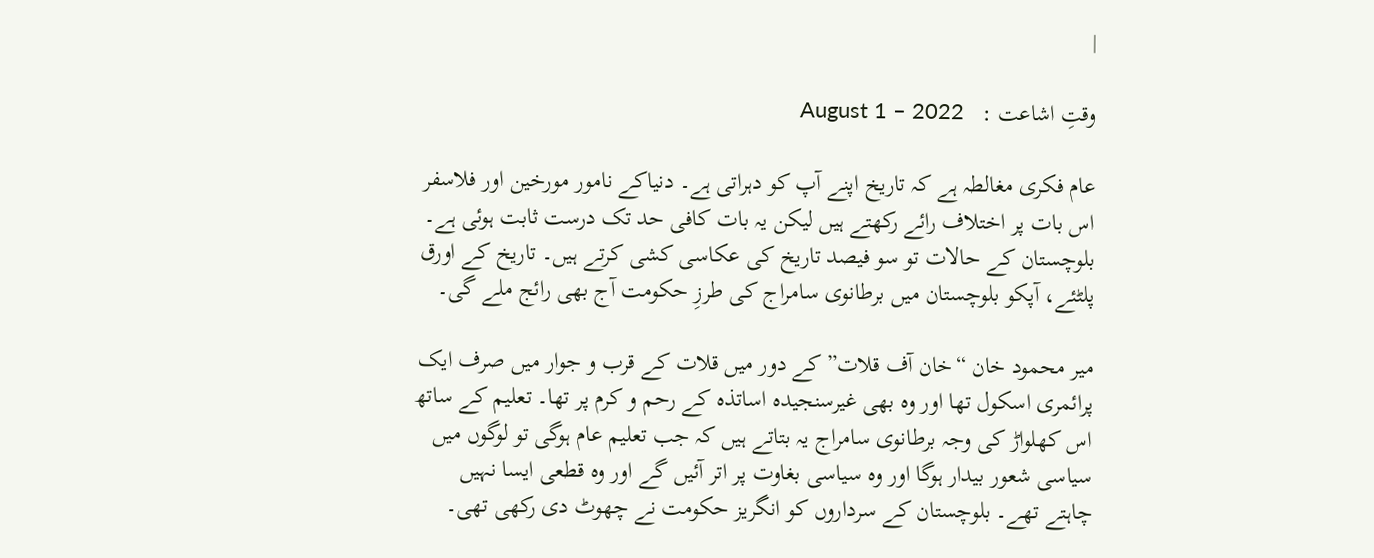|

وقتِ اشاعت :   August 1 – 2022

عام فکری مغالطہ ہے کہ تاریخ اپنے آپ کو دہراتی ہے۔ دنیاکے نامور مورخین اور فلاسفر اس بات پر اختلاف رائے رکھتے ہیں لیکن یہ بات کافی حد تک درست ثابت ہوئی ہے۔ بلوچستان کے حالات تو سو فیصد تاریخ کی عکاسی کشی کرتے ہیں۔ تاریخ کے اورق پلٹئے، آپکو بلوچستان میں برطانوی سامراج کی طرزِ حکومت آج بھی رائج ملے گی۔

میر محمود خان “خان آف قلات” کے دور میں قلات کے قرب و جوار میں صرف ایک پرائمری اسکول تھا اور وہ بھی غیرسنجیدہ اساتذہ کے رحم و کرم پر تھا۔ تعلیم کے ساتھ اس کھلواڑ کی وجہ برطانوی سامراج یہ بتاتے ہیں کہ جب تعلیم عام ہوگی تو لوگوں میں سیاسی شعور بیدار ہوگا اور وہ سیاسی بغاوت پر اتر آئیں گے اور وہ قطعی ایسا نہیں چاہتے تھے۔ بلوچستان کے سرداروں کو انگریز حکومت نے چھوٹ دی رکھی تھی۔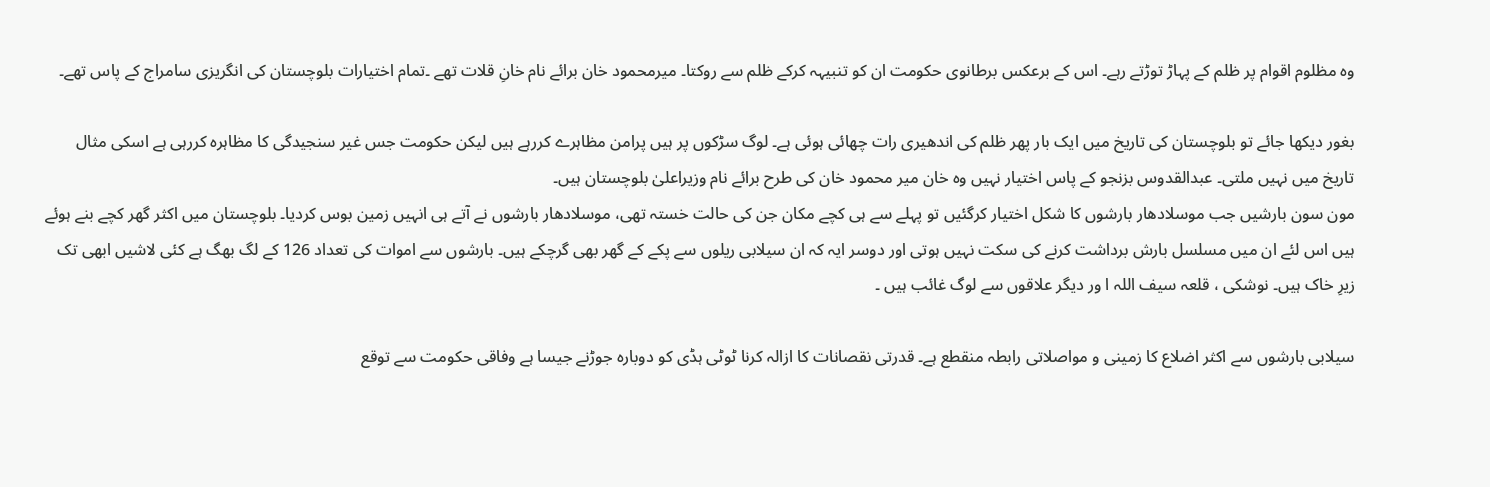وہ مظلوم اقوام پر ظلم کے پہاڑ توڑتے رہے۔ اس کے برعکس برطانوی حکومت ان کو تنبیہہ کرکے ظلم سے روکتا۔ میرمحمود خان برائے نام خانِ قلات تھے ۔تمام اختیارات بلوچستان کی انگریزی سامراج کے پاس تھے۔

بغور دیکھا جائے تو بلوچستان کی تاریخ میں ایک بار پھر ظلم کی اندھیری رات چھائی ہوئی ہے۔ لوگ سڑکوں پر ہیں پرامن مظاہرے کررہے ہیں لیکن حکومت جس غیر سنجیدگی کا مظاہرہ کررہی ہے اسکی مثال تاریخ میں نہیں ملتی۔ عبدالقدوس بزنجو کے پاس اختیار نہیں وہ خان میر محمود خان کی طرح برائے نام وزیراعلیٰ بلوچستان ہیں۔
مون سون بارشیں جب موسلادھار بارشوں کا شکل اختیار کرگئیں تو پہلے سے ہی کچے مکان جن کی حالت خستہ تھی، موسلادھار بارشوں نے آتے ہی انہیں زمین بوس کردیا۔ بلوچستان میں اکثر گھر کچے بنے ہوئے ہیں اس لئے ان میں مسلسل بارش برداشت کرنے کی سکت نہیں ہوتی اور دوسر ایہ کہ ان سیلابی ریلوں سے پکے کے گھر بھی گرچکے ہیں۔ بارشوں سے اموات کی تعداد 126 کے لگ بھگ ہے کئی لاشیں ابھی تک زیرِ خاک ہیں۔ نوشکی ، قلعہ سیف اللہ ا ور دیگر علاقوں سے لوگ غائب ہیں ۔

سیلابی بارشوں سے اکثر اضلاع کا زمینی و مواصلاتی رابطہ منقطع ہے۔ قدرتی نقصانات کا ازالہ کرنا ٹوٹی ہڈی کو دوبارہ جوڑنے جیسا ہے وفاقی حکومت سے توقع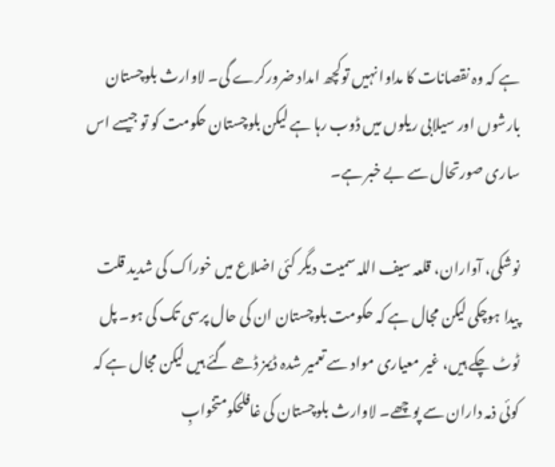ہے کہ وہ نقصانات کا مداوا نہیں توکچھ امداد ضرورکرے گی۔ لاوارث بلوچستان بارشوں اور سیلابی ریلوں میں ڈوب رہا ہے لیکن بلوچستان حکومت کو تو جیسے اس ساری صورتحال سے بے خبر ہے۔

نوشکی، آواران، قلعہ سیف اللہ سمیت دیگر کئی اضلاع میں خوراک کی شدید قلت پیدا ہوچکی لیکن مجال ہے کہ حکومت بلوچستان ان کی حال پرسی تک کی ہو۔ پل ٹوٹ چکے ہیں، غیر معیاری مواد سے تعمیر شدہ ڈیمز ڈھے گئے ہیں لیکن مجال ہے کہ کوئی ذمہ داران سے پوچھے۔ لاوارث بلوچستان کی غافلحکومتخوابِ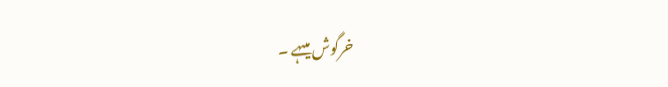خرگوش میںہے ۔